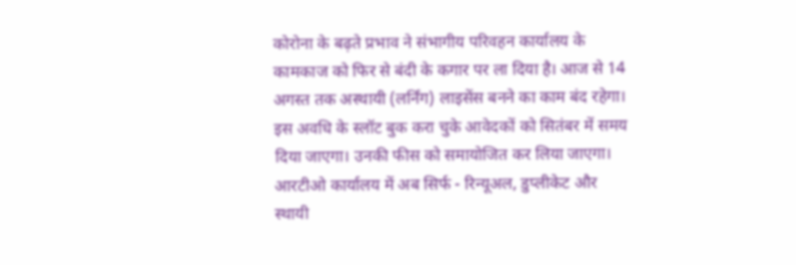कोरोना के बढ़ते प्रभाव ने संभागीय परिवहन कार्यालय के कामकाज को फिर से बंदी के कगार पर ला दिया है। आज से 14 अगस्त तक अस्थायी (लर्निंग) लाइसेंस बनने का काम बंद रहेगा। इस अवधि के स्लॉट बुक करा चुके आवेदकों को सितंबर में समय दिया जाएगा। उनकी फीस को समायोजित कर लिया जाएगा। आरटीओ कार्यालय में अब सिर्फ - रिन्यूअल, डुप्लीकेट और स्थायी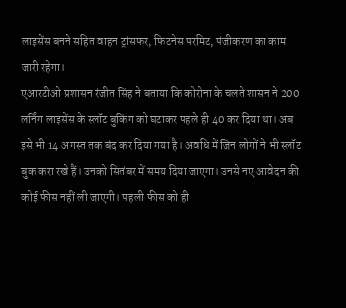लाइसेंस बनने सहित वाहन ट्रांसफर, फिटनेस परमिट, पंजीकरण का काम जारी रहेगा।
एआरटीओ प्रशासन रंजीत सिंह ने बताया कि कोरोना के चलते शासन ने 200 लर्निंग लाइसेंस के स्लॉट बुकिंग को घटाकर पहले ही 40 कर दिया था। अब इसे भी 14 अगस्त तक बंद कर दिया गया है। अवधि में जिन लोगों ने भी स्लॉट बुक करा रखे हैं। उनको सितंबर में समय दिया जाएगा। उनसे नए आवेदन की कोई फीस नहीं ली जाएगी। पहली फीस को ही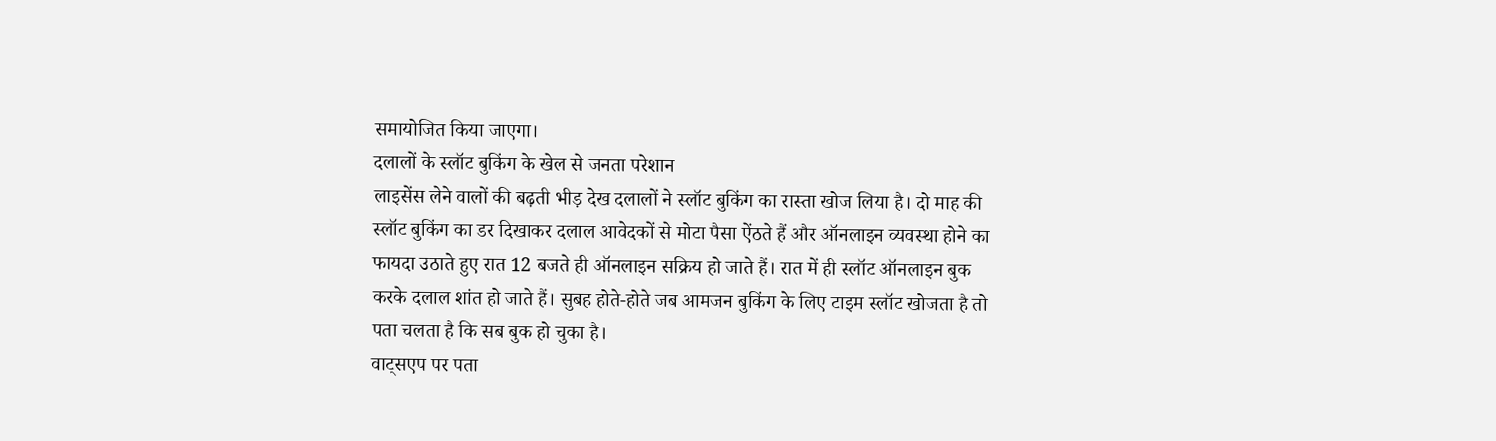समायोजित किया जाएगा।
दलालों के स्लॉट बुकिंग के खेल से जनता परेशान
लाइसेंस लेने वालों की बढ़ती भीड़ देख दलालों ने स्लॉट बुकिंग का रास्ता खोज लिया है। दो माह की स्लॉट बुकिंग का डर दिखाकर दलाल आवेदकों से मोटा पैसा ऐंठते हैं और ऑनलाइन व्यवस्था होने का फायदा उठाते हुए रात 12 बजते ही ऑनलाइन सक्रिय हो जाते हैं। रात में ही स्लॉट ऑनलाइन बुक करके दलाल शांत हो जाते हैं। सुबह होते-होते जब आमजन बुकिंग के लिए टाइम स्लॉट खोजता है तो पता चलता है कि सब बुक हो चुका है।
वाट्सएप पर पता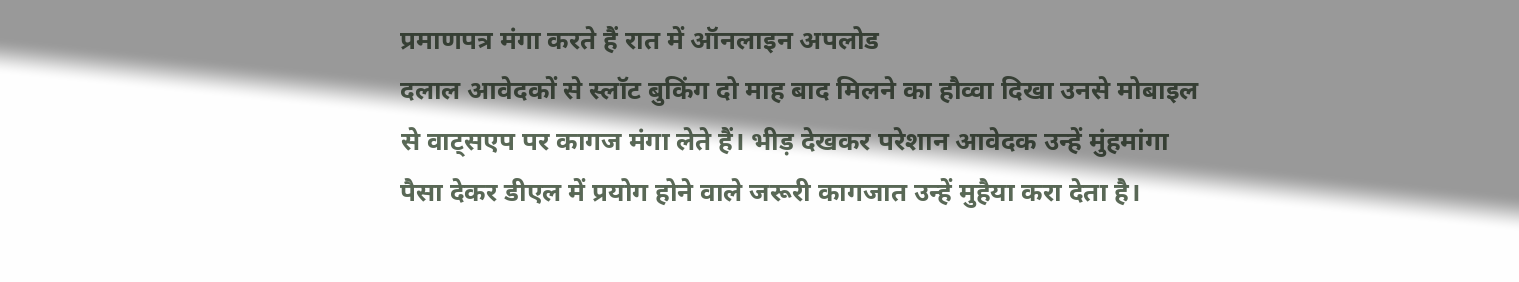प्रमाणपत्र मंगा करते हैं रात में ऑनलाइन अपलोड
दलाल आवेदकों से स्लॉट बुकिंग दो माह बाद मिलने का हौव्वा दिखा उनसे मोबाइल से वाट्सएप पर कागज मंगा लेते हैं। भीड़ देखकर परेशान आवेदक उन्हें मुंहमांगा पैसा देकर डीएल में प्रयोग होने वाले जरूरी कागजात उन्हें मुहैया करा देता है।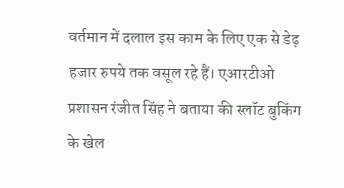वर्तमान में दलाल इस काम के लिए एक से डेढ़ हजार रुपये तक वसूल रहे हैं। एआरटीओ प्रशासन रंजीत सिंह ने बताया की स्लॉट बुकिंग के खेल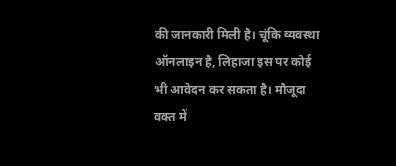की जानकारी मिली है। चूंकि व्यवस्था ऑनलाइन है, लिहाजा इस पर कोई भी आवेदन कर सकता है। मौजूदा वक्त में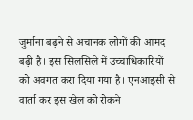जुर्माना बढ़ने से अचानक लोगों की आमद बढ़ी है। इस सिलसिले में उच्चाधिकारियों को अवगत करा दिया गया है। एनआइसी से वार्ता कर इस खेल को रोकने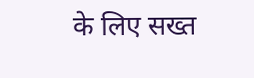के लिए सख्त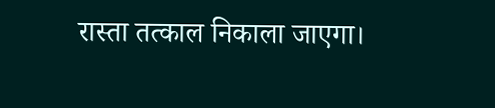रास्ता तत्काल निकाला जाएगा।